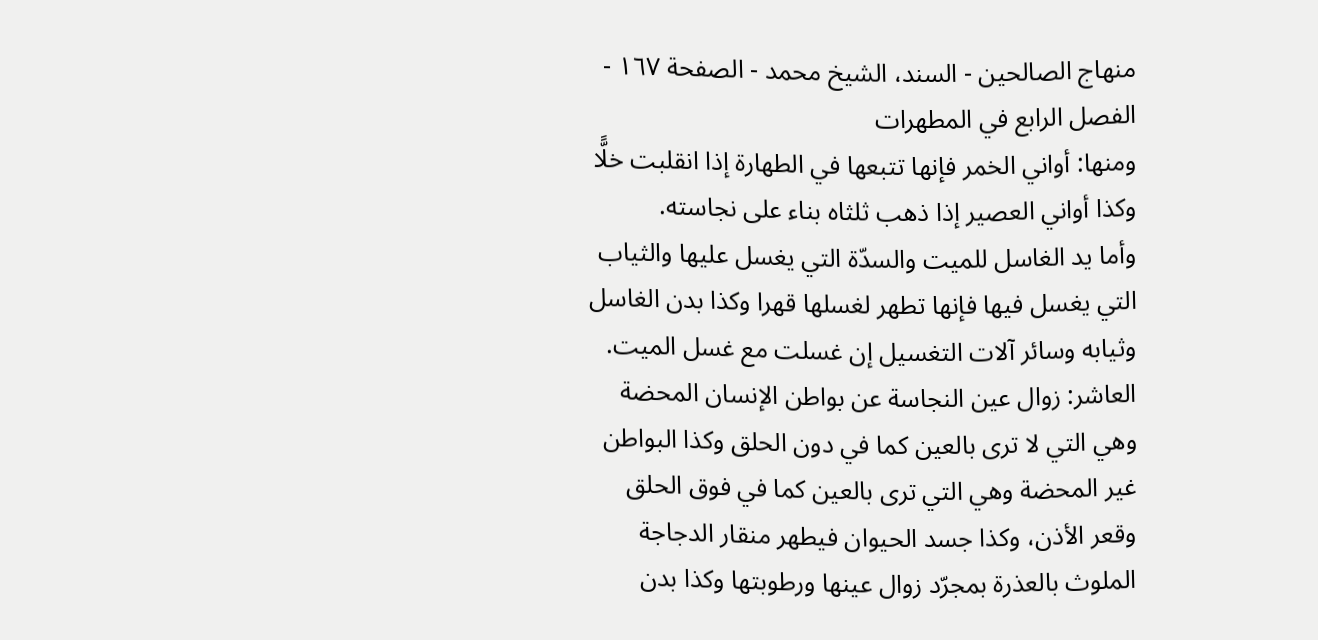منهاج الصالحين - السند، الشيخ محمد - الصفحة ١٦٧ - الفصل الرابع في المطهرات
ومنها: أواني الخمر فإنها تتبعها في الطهارة إذا انقلبت خلًّا وكذا أواني العصير إذا ذهب ثلثاه بناء على نجاسته.
وأما يد الغاسل للميت والسدّة التي يغسل عليها والثياب التي يغسل فيها فإنها تطهر لغسلها قهرا وكذا بدن الغاسل وثيابه وسائر آلات التغسيل إن غسلت مع غسل الميت.
العاشر: زوال عين النجاسة عن بواطن الإنسان المحضة وهي التي لا ترى بالعين كما في دون الحلق وكذا البواطن غير المحضة وهي التي ترى بالعين كما في فوق الحلق وقعر الأذن، وكذا جسد الحيوان فيطهر منقار الدجاجة الملوث بالعذرة بمجرّد زوال عينها ورطوبتها وكذا بدن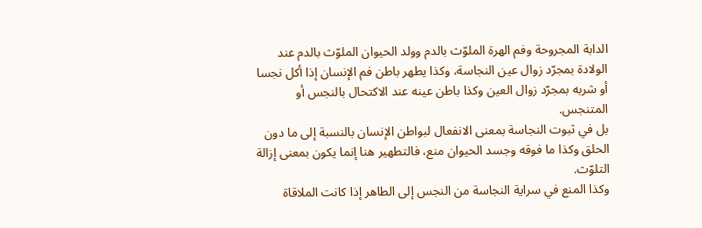الدابة المجروحة وفم الهرة الملوّث بالدم وولد الحيوان الملوّث بالدم عند الولادة بمجرّد زوال عين النجاسة، وكذا يطهر باطن فم الإنسان إذا أكل نجسا أو شربه بمجرّد زوال العين وكذا باطن عينه عند الاكتحال بالنجس أو المتنجس.
بل في ثبوت النجاسة بمعنى الانفعال لبواطن الإنسان بالنسبة إلى ما دون الحلق وكذا ما فوقه وجسد الحيوان منع، فالتطهير هنا إنما يكون بمعنى إزالة التلوّث.
وكذا المنع في سراية النجاسة من النجس إلى الطاهر إذا كانت الملاقاة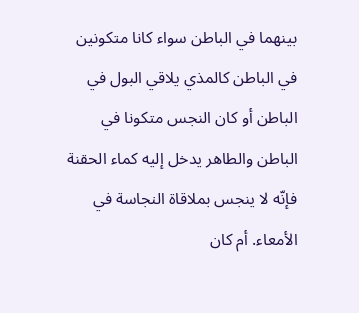بينهما في الباطن سواء كانا متكونين في الباطن كالمذي يلاقي البول في الباطن أو كان النجس متكونا في الباطن والطاهر يدخل إليه كماء الحقنة فإنّه لا ينجس بملاقاة النجاسة في الأمعاء. أم كان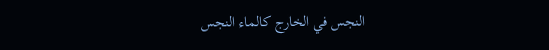النجس في الخارج كالماء النجس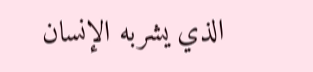الذي يشربه الإنسان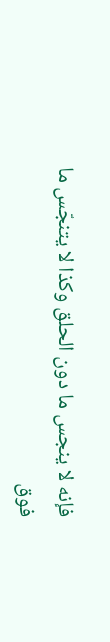فإنه لا ينجس ما دون الحلق وكذا لا يتنجّس ما فوق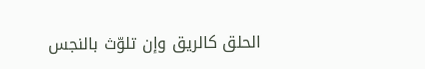الحلق كالريق وإن تلوّث بالنجس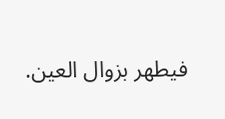فيطهر بزوال العين.